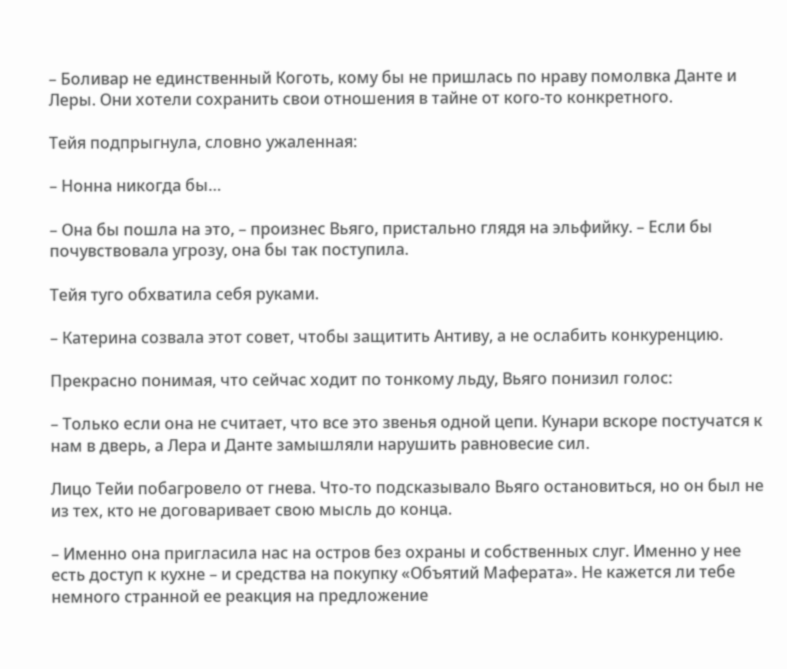– Боливар не единственный Коготь, кому бы не пришлась по нраву помолвка Данте и Леры. Они хотели сохранить свои отношения в тайне от кого-то конкретного.

Тейя подпрыгнула, словно ужаленная:

– Нонна никогда бы…

– Она бы пошла на это, – произнес Вьяго, пристально глядя на эльфийку. – Если бы почувствовала угрозу, она бы так поступила.

Тейя туго обхватила себя руками.

– Катерина созвала этот совет, чтобы защитить Антиву, а не ослабить конкуренцию.

Прекрасно понимая, что сейчас ходит по тонкому льду, Вьяго понизил голос:

– Только если она не считает, что все это звенья одной цепи. Кунари вскоре постучатся к нам в дверь, а Лера и Данте замышляли нарушить равновесие сил.

Лицо Тейи побагровело от гнева. Что-то подсказывало Вьяго остановиться, но он был не из тех, кто не договаривает свою мысль до конца.

– Именно она пригласила нас на остров без охраны и собственных слуг. Именно у нее есть доступ к кухне – и средства на покупку «Объятий Маферата». Не кажется ли тебе немного странной ее реакция на предложение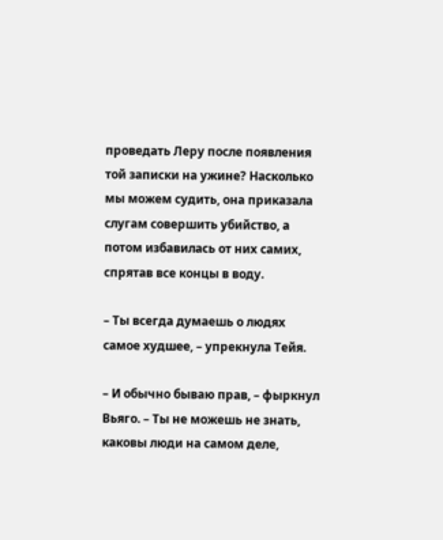проведать Леру после появления той записки на ужине? Насколько мы можем судить, она приказала слугам совершить убийство, а потом избавилась от них самих, спрятав все концы в воду.

– Ты всегда думаешь о людях самое худшее, – упрекнула Тейя.

– И обычно бываю прав, – фыркнул Вьяго. – Ты не можешь не знать, каковы люди на самом деле,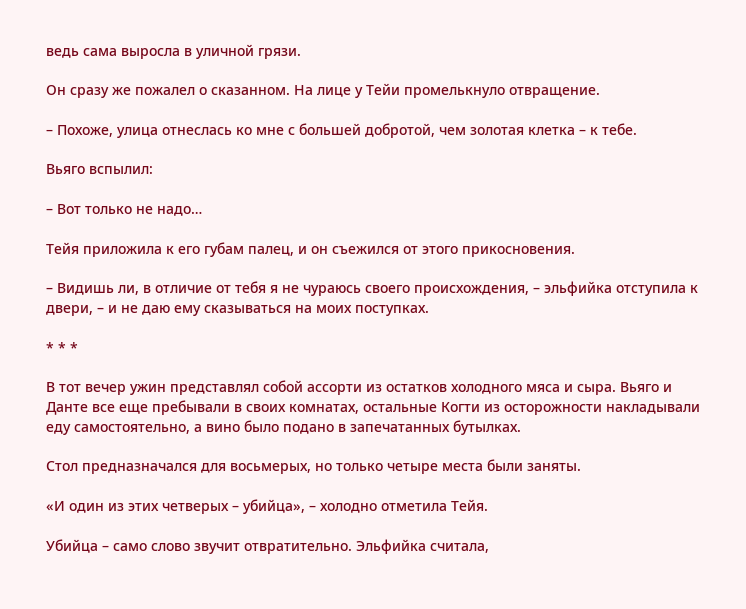ведь сама выросла в уличной грязи.

Он сразу же пожалел о сказанном. На лице у Тейи промелькнуло отвращение.

– Похоже, улица отнеслась ко мне с большей добротой, чем золотая клетка – к тебе.

Вьяго вспылил:

– Вот только не надо…

Тейя приложила к его губам палец, и он съежился от этого прикосновения.

– Видишь ли, в отличие от тебя я не чураюсь своего происхождения, – эльфийка отступила к двери, – и не даю ему сказываться на моих поступках.

* * *

В тот вечер ужин представлял собой ассорти из остатков холодного мяса и сыра. Вьяго и Данте все еще пребывали в своих комнатах, остальные Когти из осторожности накладывали еду самостоятельно, а вино было подано в запечатанных бутылках.

Стол предназначался для восьмерых, но только четыре места были заняты.

«И один из этих четверых – убийца», – холодно отметила Тейя.

Убийца – само слово звучит отвратительно. Эльфийка считала,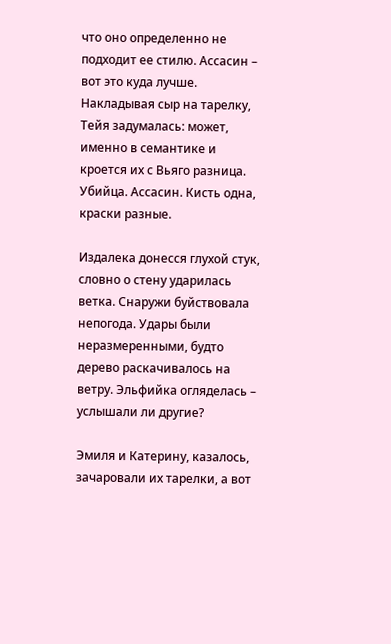что оно определенно не подходит ее стилю. Ассасин – вот это куда лучше. Накладывая сыр на тарелку, Тейя задумалась: может, именно в семантике и кроется их с Вьяго разница. Убийца. Ассасин. Кисть одна, краски разные.

Издалека донесся глухой стук, словно о стену ударилась ветка. Снаружи буйствовала непогода. Удары были неразмеренными, будто дерево раскачивалось на ветру. Эльфийка огляделась – услышали ли другие?

Эмиля и Катерину, казалось, зачаровали их тарелки, а вот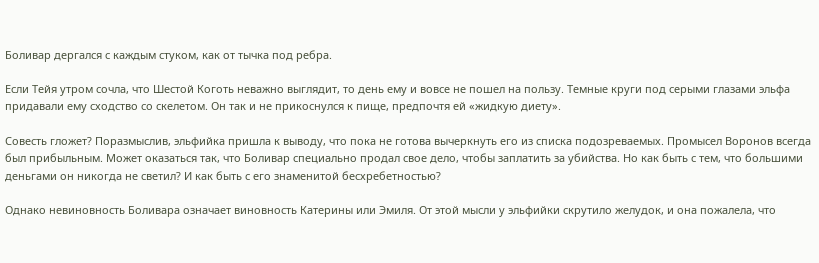Боливар дергался с каждым стуком, как от тычка под ребра.

Если Тейя утром сочла, что Шестой Коготь неважно выглядит, то день ему и вовсе не пошел на пользу. Темные круги под серыми глазами эльфа придавали ему сходство со скелетом. Он так и не прикоснулся к пище, предпочтя ей «жидкую диету».

Совесть гложет? Поразмыслив, эльфийка пришла к выводу, что пока не готова вычеркнуть его из списка подозреваемых. Промысел Воронов всегда был прибыльным. Может оказаться так, что Боливар специально продал свое дело, чтобы заплатить за убийства. Но как быть с тем, что большими деньгами он никогда не светил? И как быть с его знаменитой бесхребетностью?

Однако невиновность Боливара означает виновность Катерины или Эмиля. От этой мысли у эльфийки скрутило желудок, и она пожалела, что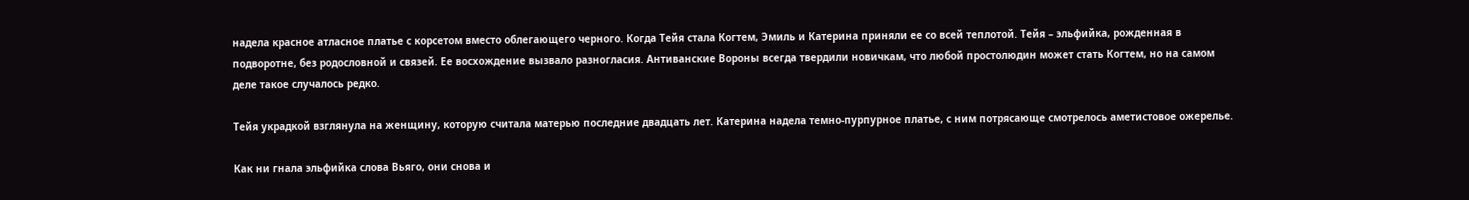надела красное атласное платье с корсетом вместо облегающего черного. Когда Тейя стала Когтем, Эмиль и Катерина приняли ее со всей теплотой. Тейя – эльфийка, рожденная в подворотне, без родословной и связей. Ее восхождение вызвало разногласия. Антиванские Вороны всегда твердили новичкам, что любой простолюдин может стать Когтем, но на самом деле такое случалось редко.

Тейя украдкой взглянула на женщину, которую считала матерью последние двадцать лет. Катерина надела темно-пурпурное платье, с ним потрясающе смотрелось аметистовое ожерелье.

Как ни гнала эльфийка слова Вьяго, они снова и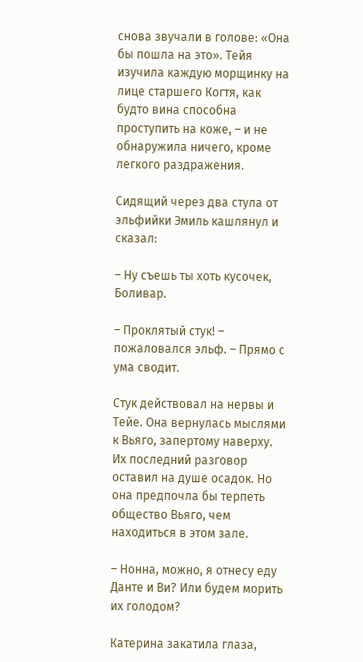снова звучали в голове: «Она бы пошла на это». Тейя изучила каждую морщинку на лице старшего Когтя, как будто вина способна проступить на коже, – и не обнаружила ничего, кроме легкого раздражения.

Сидящий через два стула от эльфийки Эмиль кашлянул и сказал:

– Ну съешь ты хоть кусочек, Боливар.

– Проклятый стук! – пожаловался эльф. – Прямо с ума сводит.

Стук действовал на нервы и Тейе. Она вернулась мыслями к Вьяго, запертому наверху. Их последний разговор оставил на душе осадок. Но она предпочла бы терпеть общество Вьяго, чем находиться в этом зале.

– Нонна, можно, я отнесу еду Данте и Ви? Или будем морить их голодом?

Катерина закатила глаза,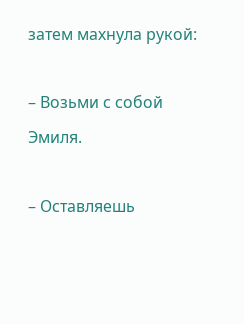затем махнула рукой:

– Возьми с собой Эмиля.

– Оставляешь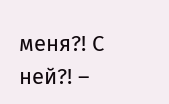меня?! С ней?! –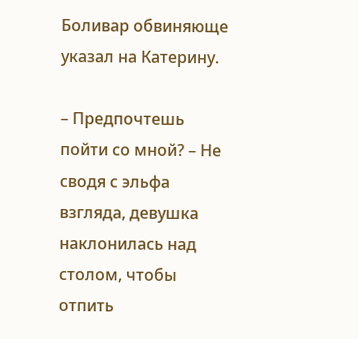Боливар обвиняюще указал на Катерину.

– Предпочтешь пойти со мной? – Не сводя с эльфа взгляда, девушка наклонилась над столом, чтобы отпить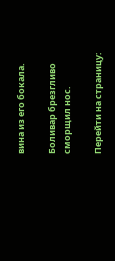вина из его бокала.

Боливар брезгливо сморщил нос.

Перейти на страницу: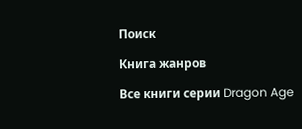Поиск

Книга жанров

Все книги серии Dragon Age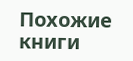Похожие книги